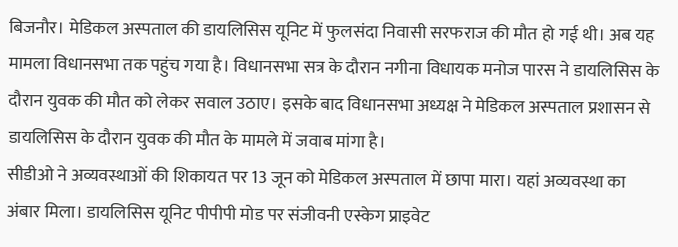बिजनौर। मेडिकल अस्पताल की डायलिसिस यूनिट में फुलसंदा निवासी सरफराज की मौत हो गई थी। अब यह मामला विधानसभा तक पहुंच गया है। विधानसभा सत्र के दौरान नगीना विधायक मनोज पारस ने डायलिसिस के दौरान युवक की मौत को लेकर सवाल उठाए। इसके बाद विधानसभा अध्यक्ष ने मेडिकल अस्पताल प्रशासन से डायलिसिस के दौरान युवक की मौत के मामले में जवाब मांगा है।
सीडीओ ने अव्यवस्थाओं की शिकायत पर 13 जून को मेडिकल अस्पताल में छापा मारा। यहां अव्यवस्था का अंबार मिला। डायलिसिस यूनिट पीपीपी मोड पर संजीवनी एस्केग प्राइवेट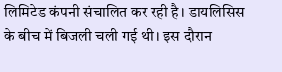लिमिटेड कंपनी संचालित कर रही है। डायलिसिस के बीच में बिजली चली गई थी। इस दौरान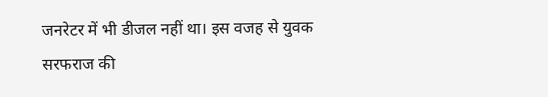जनरेटर में भी डीजल नहीं था। इस वजह से युवक सरफराज की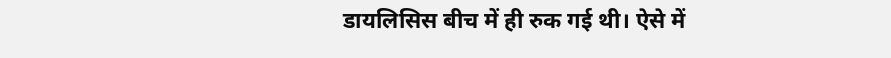डायलिसिस बीच में ही रुक गई थी। ऐसे में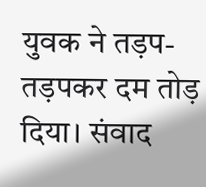युवक ने तड़प-तड़पकर दम तोड़ दिया। संवाद